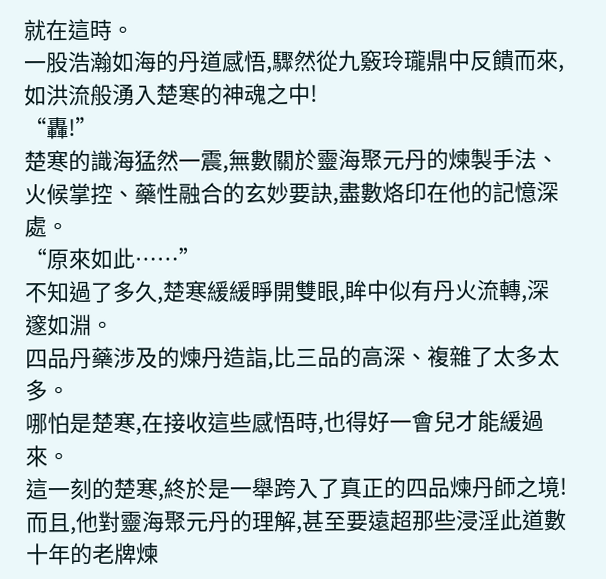就在這時。
一股浩瀚如海的丹道感悟,驟然從九竅玲瓏鼎中反饋而來,如洪流般湧入楚寒的神魂之中!
“轟!”
楚寒的識海猛然一震,無數關於靈海聚元丹的煉製手法、火候掌控、藥性融合的玄妙要訣,盡數烙印在他的記憶深處。
“原來如此……”
不知過了多久,楚寒緩緩睜開雙眼,眸中似有丹火流轉,深邃如淵。
四品丹藥涉及的煉丹造詣,比三品的高深、複雜了太多太多。
哪怕是楚寒,在接收這些感悟時,也得好一會兒才能緩過來。
這一刻的楚寒,終於是一舉跨入了真正的四品煉丹師之境!
而且,他對靈海聚元丹的理解,甚至要遠超那些浸淫此道數十年的老牌煉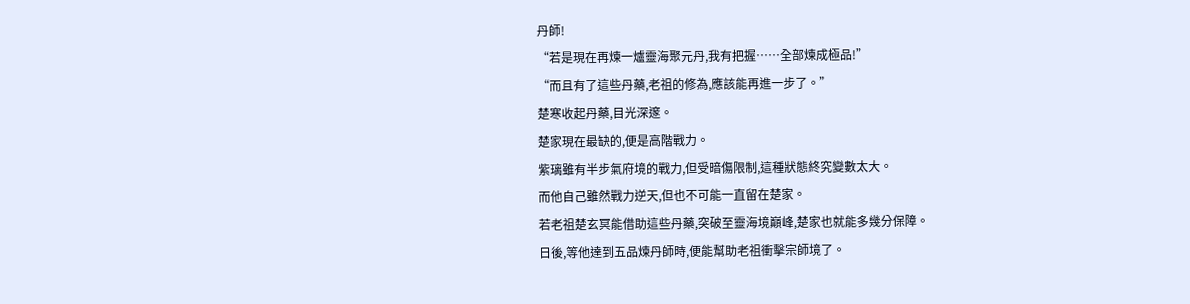丹師!
“若是現在再煉一爐靈海聚元丹,我有把握……全部煉成極品!”
“而且有了這些丹藥,老祖的修為,應該能再進一步了。”
楚寒收起丹藥,目光深邃。
楚家現在最缺的,便是高階戰力。
紫璃雖有半步氣府境的戰力,但受暗傷限制,這種狀態終究變數太大。
而他自己雖然戰力逆天,但也不可能一直留在楚家。
若老祖楚玄冥能借助這些丹藥,突破至靈海境巔峰,楚家也就能多幾分保障。
日後,等他達到五品煉丹師時,便能幫助老祖衝擊宗師境了。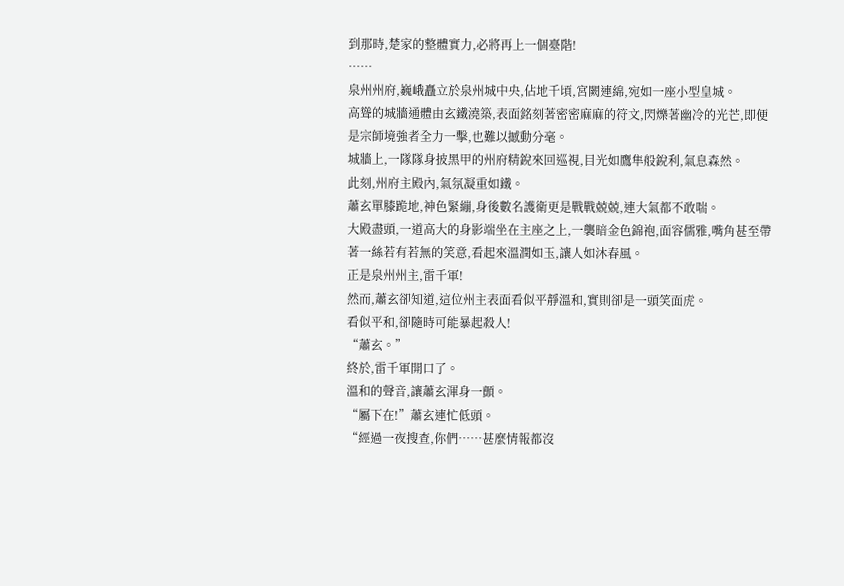到那時,楚家的整體實力,必將再上一個臺階!
……
泉州州府,巍峨矗立於泉州城中央,佔地千頃,宮闕連綿,宛如一座小型皇城。
高聳的城牆通體由玄鐵澆築,表面銘刻著密密麻麻的符文,閃爍著幽冷的光芒,即便是宗師境強者全力一擊,也難以撼動分毫。
城牆上,一隊隊身披黑甲的州府精銳來回巡視,目光如鷹隼般銳利,氣息森然。
此刻,州府主殿內,氣氛凝重如鐵。
蕭玄單膝跪地,神色緊繃,身後數名護衛更是戰戰兢兢,連大氣都不敢喘。
大殿盡頭,一道高大的身影端坐在主座之上,一襲暗金色錦袍,面容儒雅,嘴角甚至帶著一絲若有若無的笑意,看起來溫潤如玉,讓人如沐春風。
正是泉州州主,雷千軍!
然而,蕭玄卻知道,這位州主表面看似平靜溫和,實則卻是一頭笑面虎。
看似平和,卻隨時可能暴起殺人!
“蕭玄。”
終於,雷千軍開口了。
溫和的聲音,讓蕭玄渾身一顫。
“屬下在!”蕭玄連忙低頭。
“經過一夜搜查,你們……甚麼情報都沒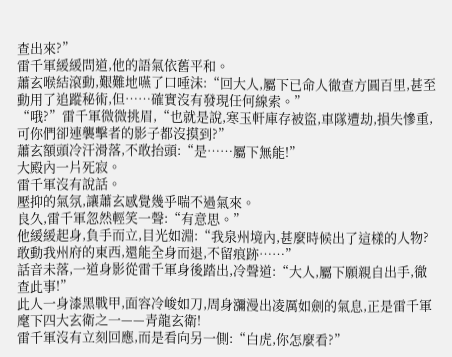查出來?”
雷千軍緩緩問道,他的語氣依舊平和。
蕭玄喉結滾動,艱難地嚥了口唾沫:“回大人,屬下已命人徹查方圓百里,甚至動用了追蹤秘術,但……確實沒有發現任何線索。”
“哦?”雷千軍微微挑眉,“也就是說,寒玉軒庫存被盜,車隊遭劫,損失慘重,可你們卻連襲擊者的影子都沒摸到?”
蕭玄額頭冷汗滑落,不敢抬頭:“是……屬下無能!”
大殿內一片死寂。
雷千軍沒有說話。
壓抑的氣氛,讓蕭玄感覺幾乎喘不過氣來。
良久,雷千軍忽然輕笑一聲:“有意思。”
他緩緩起身,負手而立,目光如淵:“我泉州境內,甚麼時候出了這樣的人物?敢動我州府的東西,還能全身而退,不留痕跡……”
話音未落,一道身影從雷千軍身後踏出,冷聲道:“大人,屬下願親自出手,徹查此事!”
此人一身漆黑戰甲,面容冷峻如刀,周身瀰漫出凌厲如劍的氣息,正是雷千軍麾下四大玄衛之一——青龍玄衛!
雷千軍沒有立刻回應,而是看向另一側:“白虎,你怎麼看?”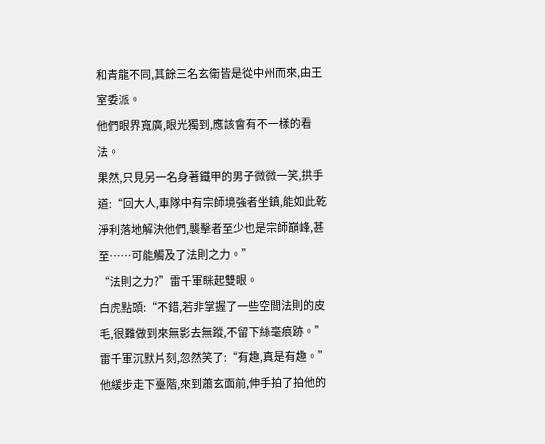和青龍不同,其餘三名玄衛皆是從中州而來,由王室委派。
他們眼界寬廣,眼光獨到,應該會有不一樣的看法。
果然,只見另一名身著鐵甲的男子微微一笑,拱手道:“回大人,車隊中有宗師境強者坐鎮,能如此乾淨利落地解決他們,襲擊者至少也是宗師巔峰,甚至……可能觸及了法則之力。”
“法則之力?”雷千軍眯起雙眼。
白虎點頭:“不錯,若非掌握了一些空間法則的皮毛,很難做到來無影去無蹤,不留下絲毫痕跡。”
雷千軍沉默片刻,忽然笑了:“有趣,真是有趣。”
他緩步走下臺階,來到蕭玄面前,伸手拍了拍他的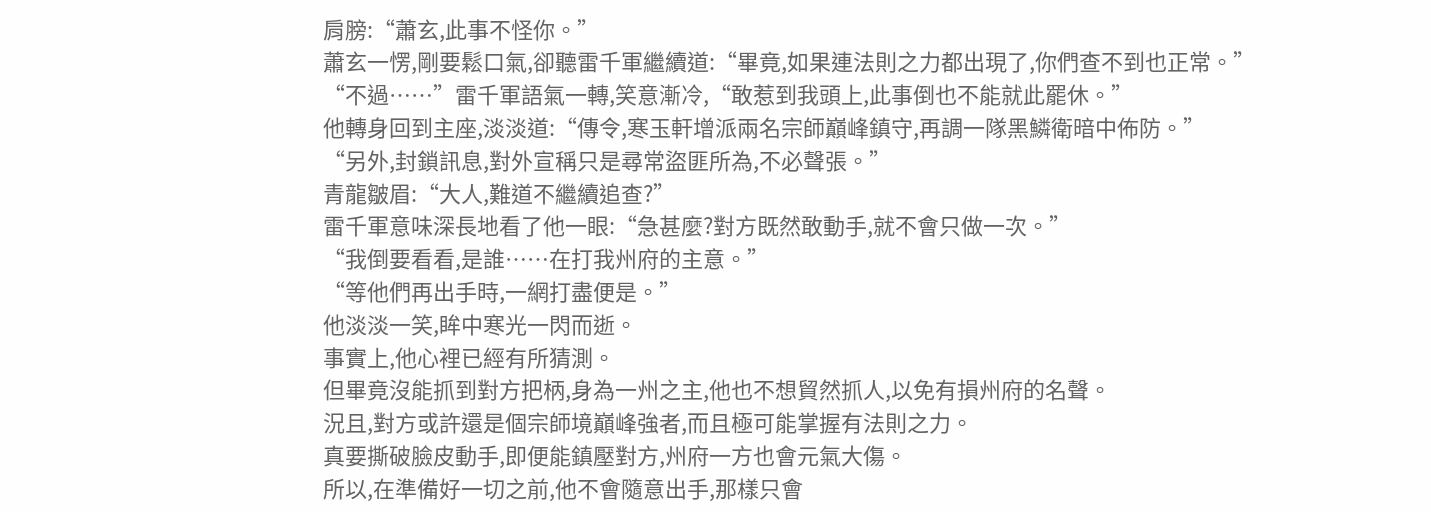肩膀:“蕭玄,此事不怪你。”
蕭玄一愣,剛要鬆口氣,卻聽雷千軍繼續道:“畢竟,如果連法則之力都出現了,你們查不到也正常。”
“不過……”雷千軍語氣一轉,笑意漸冷,“敢惹到我頭上,此事倒也不能就此罷休。”
他轉身回到主座,淡淡道:“傳令,寒玉軒增派兩名宗師巔峰鎮守,再調一隊黑鱗衛暗中佈防。”
“另外,封鎖訊息,對外宣稱只是尋常盜匪所為,不必聲張。”
青龍皺眉:“大人,難道不繼續追查?”
雷千軍意味深長地看了他一眼:“急甚麼?對方既然敢動手,就不會只做一次。”
“我倒要看看,是誰……在打我州府的主意。”
“等他們再出手時,一網打盡便是。”
他淡淡一笑,眸中寒光一閃而逝。
事實上,他心裡已經有所猜測。
但畢竟沒能抓到對方把柄,身為一州之主,他也不想貿然抓人,以免有損州府的名聲。
況且,對方或許還是個宗師境巔峰強者,而且極可能掌握有法則之力。
真要撕破臉皮動手,即便能鎮壓對方,州府一方也會元氣大傷。
所以,在準備好一切之前,他不會隨意出手,那樣只會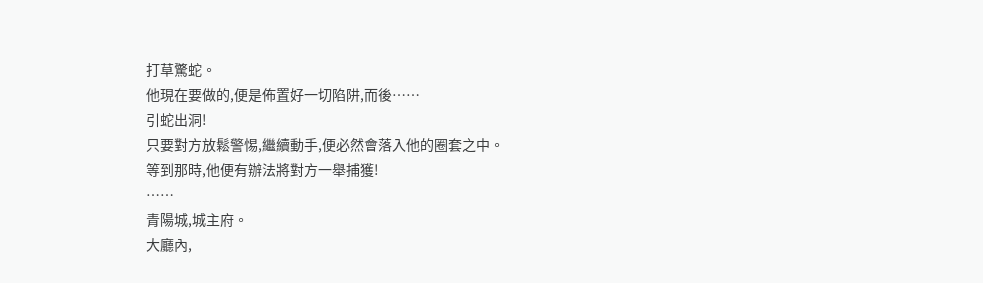打草驚蛇。
他現在要做的,便是佈置好一切陷阱,而後……
引蛇出洞!
只要對方放鬆警惕,繼續動手,便必然會落入他的圈套之中。
等到那時,他便有辦法將對方一舉捕獲!
……
青陽城,城主府。
大廳內,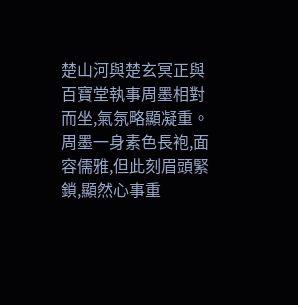楚山河與楚玄冥正與百寶堂執事周墨相對而坐,氣氛略顯凝重。
周墨一身素色長袍,面容儒雅,但此刻眉頭緊鎖,顯然心事重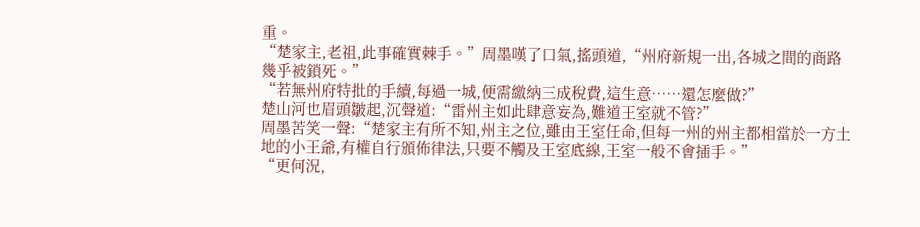重。
“楚家主,老祖,此事確實棘手。”周墨嘆了口氣,搖頭道,“州府新規一出,各城之間的商路幾乎被鎖死。”
“若無州府特批的手續,每過一城,便需繳納三成稅費,這生意……還怎麼做?”
楚山河也眉頭皺起,沉聲道:“雷州主如此肆意妄為,難道王室就不管?”
周墨苦笑一聲:“楚家主有所不知,州主之位,雖由王室任命,但每一州的州主都相當於一方土地的小王爺,有權自行頒佈律法,只要不觸及王室底線,王室一般不會插手。”
“更何況,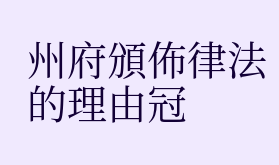州府頒佈律法的理由冠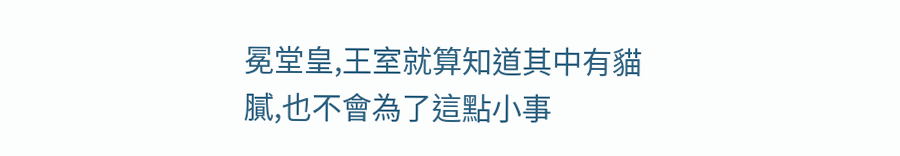冕堂皇,王室就算知道其中有貓膩,也不會為了這點小事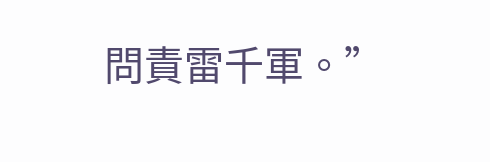問責雷千軍。”